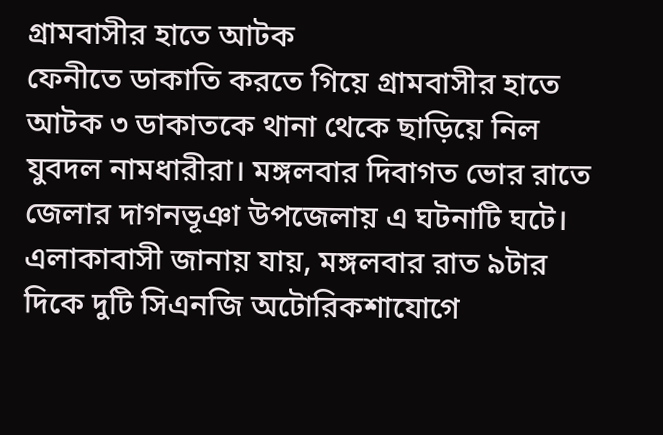গ্রামবাসীর হাতে আটক
ফেনীতে ডাকাতি করতে গিয়ে গ্রামবাসীর হাতে আটক ৩ ডাকাতকে থানা থেকে ছাড়িয়ে নিল যুবদল নামধারীরা। মঙ্গলবার দিবাগত ভোর রাতে জেলার দাগনভূঞা উপজেলায় এ ঘটনাটি ঘটে।
এলাকাবাসী জানায় যায়, মঙ্গলবার রাত ৯টার দিকে দুটি সিএনজি অটোরিকশাযোগে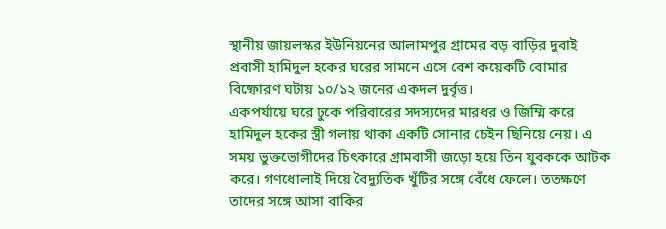স্থানীয় জায়লস্কর ইউনিয়নের আলামপুর গ্রামের বড় বাড়ির দুবাই প্রবাসী হামিদুল হকের ঘরের সামনে এসে বেশ কয়েকটি বোমার বিষ্ফোরণ ঘটায় ১০/১২ জনের একদল দুর্বৃত্ত।
একপর্যায়ে ঘরে ঢুকে পরিবারের সদস্যদের মারধর ও জিম্মি করে হামিদুল হকের স্ত্রী গলায় থাকা একটি সোনার চেইন ছিনিয়ে নেয়। এ সময় ভুক্তভোগীদের চিৎকারে গ্রামবাসী জড়ো হয়ে তিন যুবককে আটক করে। গণধোলাই দিয়ে বৈদ্যুতিক খুঁটির সঙ্গে বেঁধে ফেলে। ততক্ষণে তাদের সঙ্গে আসা বাকির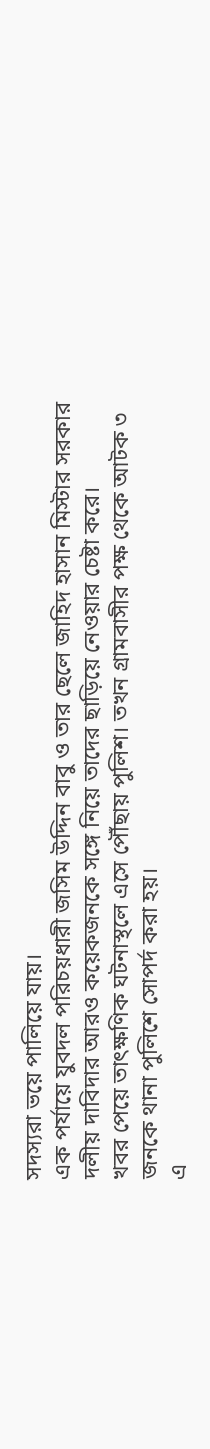সদস্যরা ভয়ে পালিয়ে যায়।
এক পর্যায়ে যুবদল পরিচয়ধারী জসিম উদ্দিন বাবু ও তার ছেলে জাহিদ হাসান মিস্টার সরকার দলীয় দাবিদার আরও কয়েকজনকে সঙ্গে নিয়ে তাদের ছাড়িয়ে নেওয়ার চেষ্টা করে।
খবর পেয়ে তাৎক্ষণিক ঘটনাস্থলে এসে পৌঁছায় পুলিশ। তখন গ্রামবাসীর পক্ষ থেকে আটক ৩ জনকে থানা পুলিশে সোপর্দ করা হয়।
এ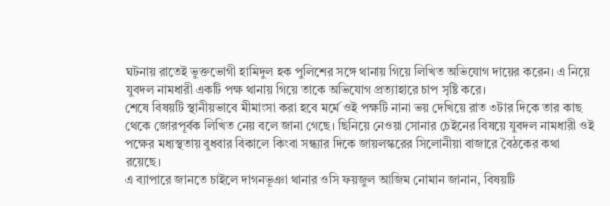ঘটনায় রাতেই ভুক্তভোগী হামিদুল হক পুলিশের সঙ্গে থানায় গিয়ে লিখিত অভিযোগ দায়ের করেন। এ নিয়ে যুবদল নামধারী একটি পক্ষ থানায় গিয়ে তাকে অভিযোগ প্রত্যাহারে চাপ সৃষ্টি করে।
শেষে বিষয়টি স্থানীয়ভাবে মীমাংসা করা হবে মর্মে ওই পক্ষটি নানা ভয় দেখিয়ে রাত ৩টার দিকে তার কাছ থেকে জোরপূর্বক লিখিত নেয় বলে জানা গেছে। ছিনিয়ে নেওয়া সোনার চেইনের বিষয়ে যুবদল নামধারী ওই পক্ষের মধ্যস্থতায় বুধবার বিকালে কিংবা সন্ধ্যার দিকে জায়লস্করের সিলোনীয়া বাজারে বৈঠকের কথা রয়েছে।
এ ব্যাপারে জানতে চাইলে দাগনভূঞা থানার ওসি ফয়জুল আজিম নোমান জানান, বিষয়টি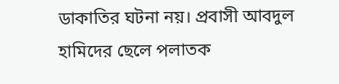ডাকাতির ঘটনা নয়। প্রবাসী আবদুল হামিদের ছেলে পলাতক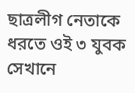ছাত্রলীগ নেতাকে ধরতে ওই ৩ যুবক সেখানে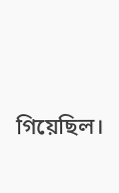গিয়েছিল।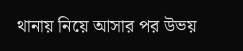থানায় নিয়ে আসার পর উভয়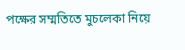পক্ষের সম্মতিতে মুচলেকা নিয়ে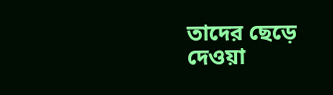তাদের ছেড়ে দেওয়া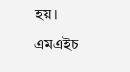হয়।
এমএইচ